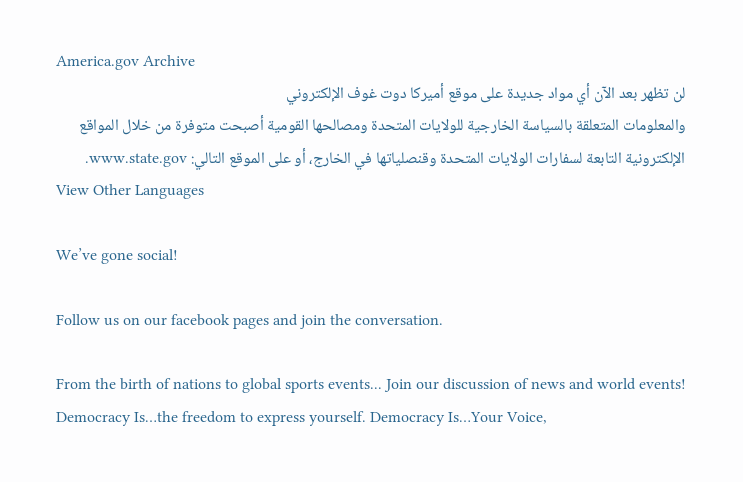America.gov Archive
لن تظهر بعد الآن أي مواد جديدة على موقع أميركا دوت غوف الإلكتروني
والمعلومات المتعلقة بالسياسة الخارجية للولايات المتحدة ومصالحها القومية أصبحت متوفرة من خلال المواقع الإلكترونية التابعة لسفارات الولايات المتحدة وقنصلياتها في الخارج، أو على الموقع التالي: www.state.gov.
View Other Languages

We’ve gone social!

Follow us on our facebook pages and join the conversation.

From the birth of nations to global sports events... Join our discussion of news and world events!
Democracy Is…the freedom to express yourself. Democracy Is…Your Voice,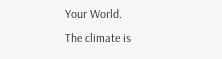Your World.
The climate is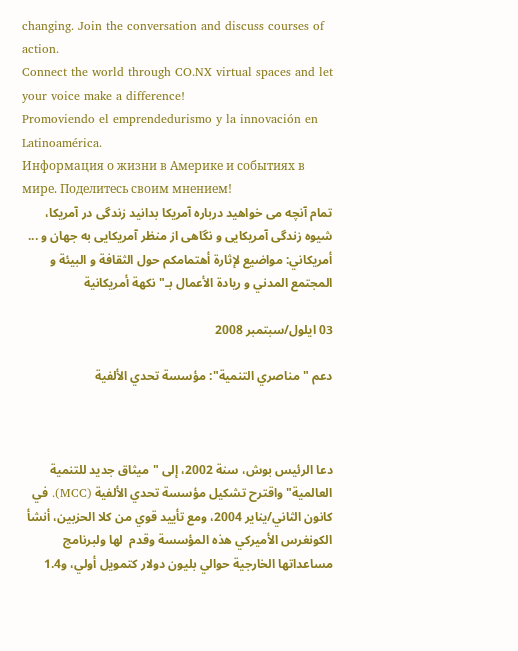changing. Join the conversation and discuss courses of action.
Connect the world through CO.NX virtual spaces and let your voice make a difference!
Promoviendo el emprendedurismo y la innovación en Latinoamérica.
Информация о жизни в Америке и событиях в мире. Поделитесь своим мнением!
تمام آنچه می خواهید درباره آمریکا بدانید زندگی در آمریکا، شیوه زندگی آمریکایی و نگاهی از منظر آمریکایی به جهان و ...
أمريكاني: مواضيع لإثارة أهتمامكم حول الثقافة و البيئة و المجتمع المدني و ريادة الأعمال بـ"نكهة أمريكانية

03 ايلول/سبتمبر 2008

دعم "مناصري التنمية": مؤسسة تحدي الألفية



دعا الرئيس بوش، سنة 2002، إلى "ميثاق جديد للتنمية العالمية" واقترح تشكيل مؤسسة تحدي الألفية (MCC). في كانون الثاني/يناير 2004، ومع تأييد قوي من كلا الحزبين، أنشأ الكونغرس الأميركي هذه المؤسسة وقدم  لها ولبرنامج مساعداتها الخارجية حوالي بليون دولار كتمويل أولي، و1.4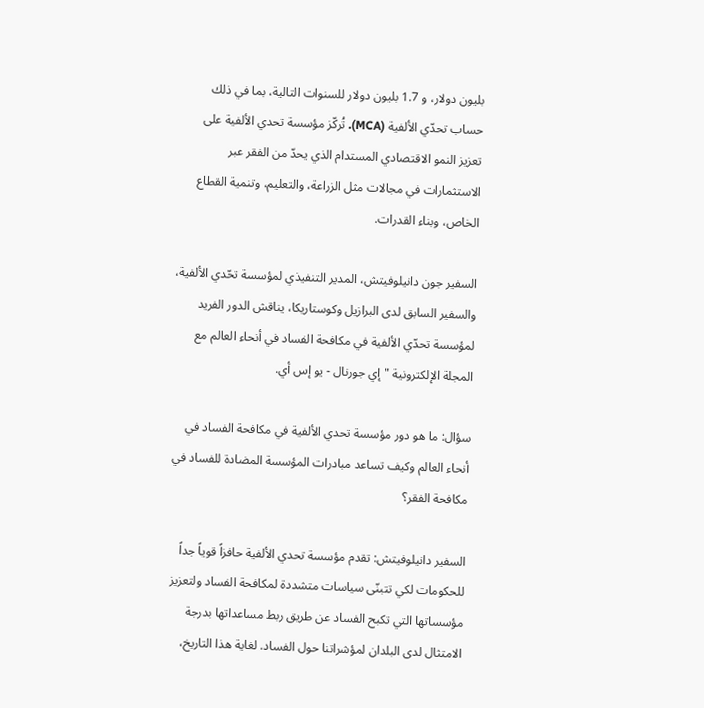بليون دولار، و 1.7 بليون دولار للسنوات التالية، بما في ذلك حساب تحدّي الألفية (MCA). تُركّز مؤسسة تحدي الألفية على تعزيز النمو الاقتصادي المستدام الذي يحدّ من الفقر عبر الاستثمارات في مجالات مثل الزراعة، والتعليم، وتنمية القطاع الخاص، وبناء القدرات.

السفير جون دانيلوفيتش، المدير التنفيذي لمؤسسة تحّدي الألفية، والسفير السابق لدى البرازيل وكوستاريكا، يناقش الدور الفريد لمؤسسة تحدّي الألفية في مكافحة الفساد في أنحاء العالم مع المجلة الإلكترونية "إي جورنال - يو إس أي.

سؤال: ما هو دور مؤسسة تحدي الألفية في مكافحة الفساد في أنحاء العالم وكيف تساعد مبادرات المؤسسة المضادة للفساد في مكافحة الفقر؟

السفير دانيلوفيتش: تقدم مؤسسة تحدي الألفية حافزاً قوياً جداً للحكومات لكي تتبنّى سياسات متشددة لمكافحة الفساد ولتعزيز مؤسساتها التي تكبح الفساد عن طريق ربط مساعداتها بدرجة الامتثال لدى البلدان لمؤشراتنا حول الفساد. لغاية هذا التاريخ،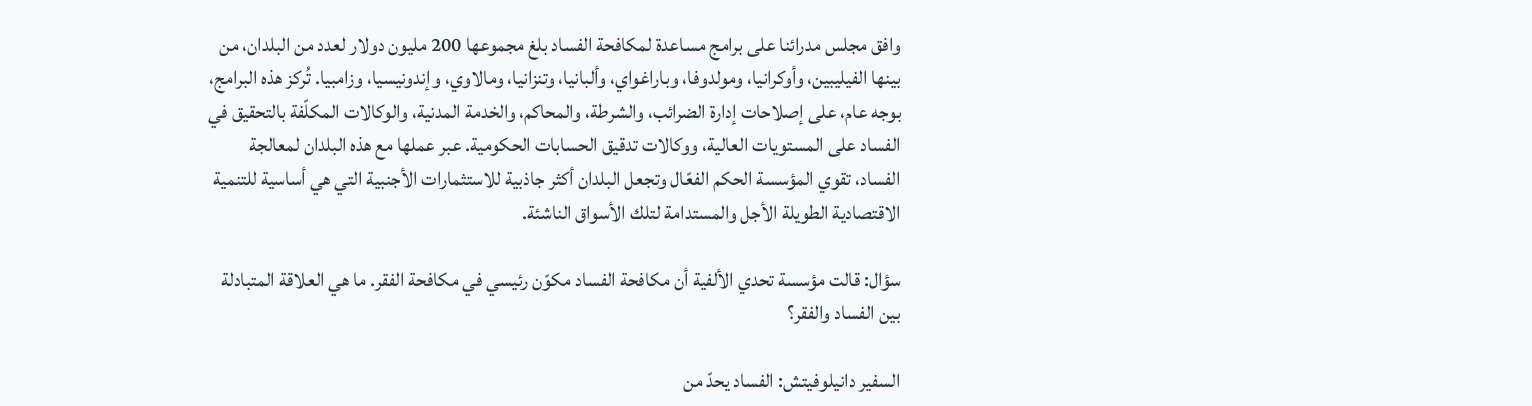وافق مجلس مدرائنا على برامج مساعدة لمكافحة الفساد بلغ مجموعها 200 مليون دولار لعدد من البلدان، من بينها الفيليبين، وأوكرانيا، ومولدوفا، وباراغواي، وألبانيا، وتنزانيا، ومالاوي، وإندونيسيا، وزامبيا. تُركز هذه البرامج، بوجه عام، على إصلاحات إدارة الضرائب، والشرطة، والمحاكم، والخدمة المدنية، والوكالات المكلّفة بالتحقيق في الفساد على المستويات العالية، ووكالات تدقيق الحسابات الحكومية. عبر عملها مع هذه البلدان لمعالجة الفساد، تقوي المؤسسة الحكم الفعّال وتجعل البلدان أكثر جاذبية للاستثمارات الأجنبية التي هي أساسية للتنمية الاقتصادية الطويلة الأجل والمستدامة لتلك الأسواق الناشئة.

سؤال: قالت مؤسسة تحدي الألفية أن مكافحة الفساد مكوّن رئيسي في مكافحة الفقر. ما هي العلاقة المتبادلة بين الفساد والفقر؟

السفير دانيلوفيتش: الفساد يحدّ من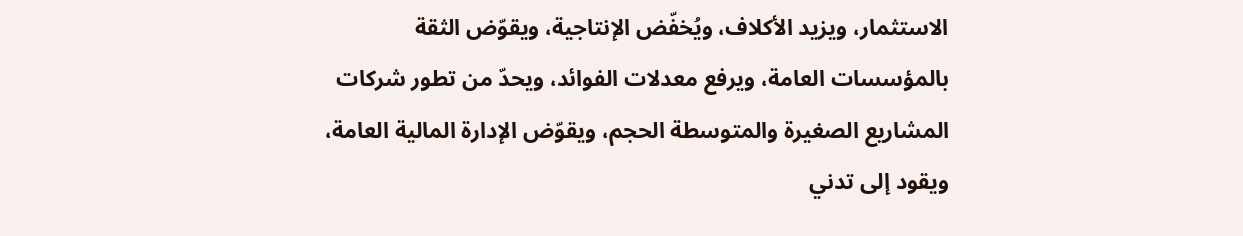الاستثمار، ويزيد الأكلاف، ويُخفّض الإنتاجية، ويقوّض الثقة بالمؤسسات العامة، ويرفع معدلات الفوائد، ويحدّ من تطور شركات المشاريع الصغيرة والمتوسطة الحجم، ويقوّض الإدارة المالية العامة، ويقود إلى تدني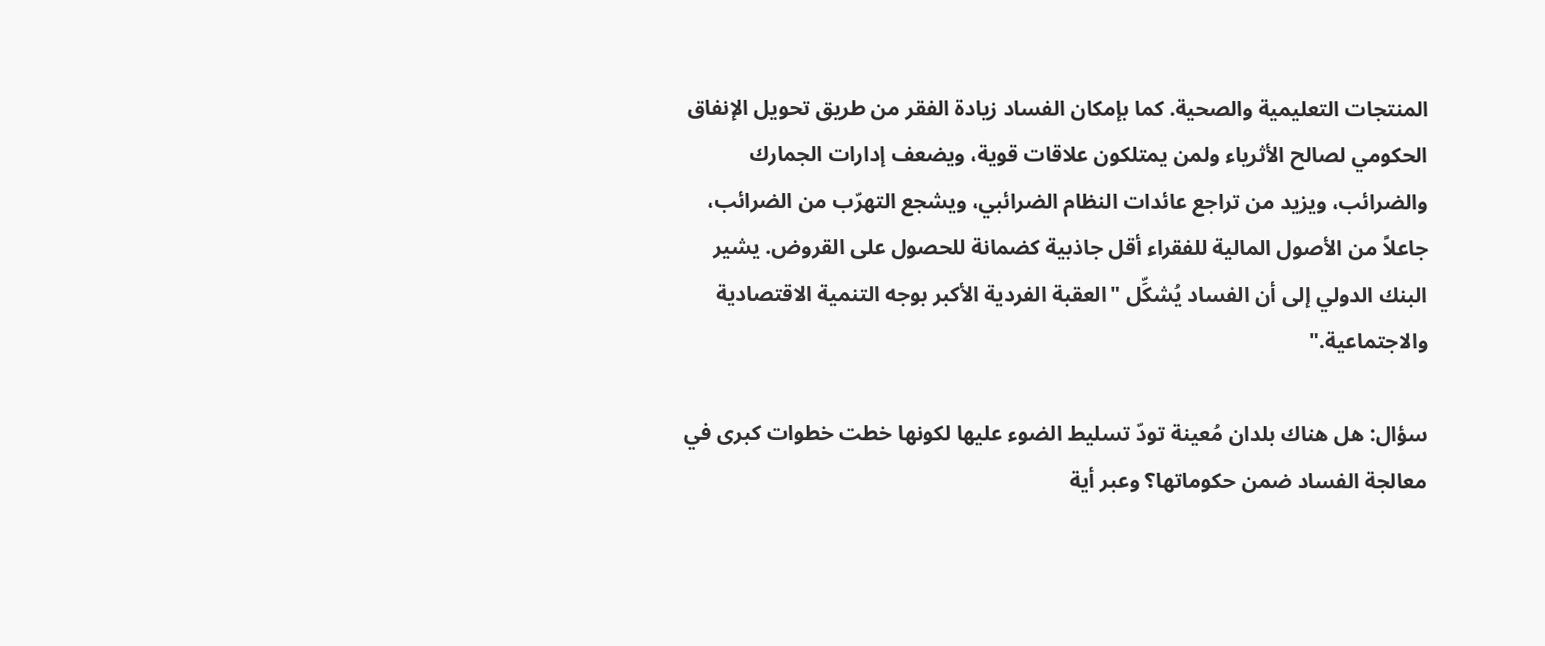المنتجات التعليمية والصحية. كما بإمكان الفساد زيادة الفقر من طريق تحويل الإنفاق الحكومي لصالح الأثرياء ولمن يمتلكون علاقات قوية، ويضعف إدارات الجمارك والضرائب، ويزيد من تراجع عائدات النظام الضرائبي، ويشجع التهرّب من الضرائب، جاعلاً من الأصول المالية للفقراء أقل جاذبية كضمانة للحصول على القروض. يشير البنك الدولي إلى أن الفساد يُشكِّل "العقبة الفردية الأكبر بوجه التنمية الاقتصادية والاجتماعية."

سؤال: هل هناك بلدان مُعينة تودّ تسليط الضوء عليها لكونها خطت خطوات كبرى في معالجة الفساد ضمن حكوماتها؟ وعبر أية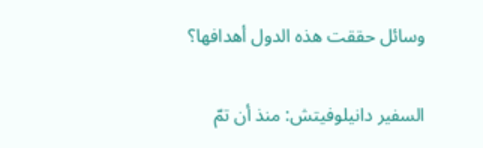وسائل حققت هذه الدول أهدافها؟

السفير دانيلوفيتش: منذ أن تمّ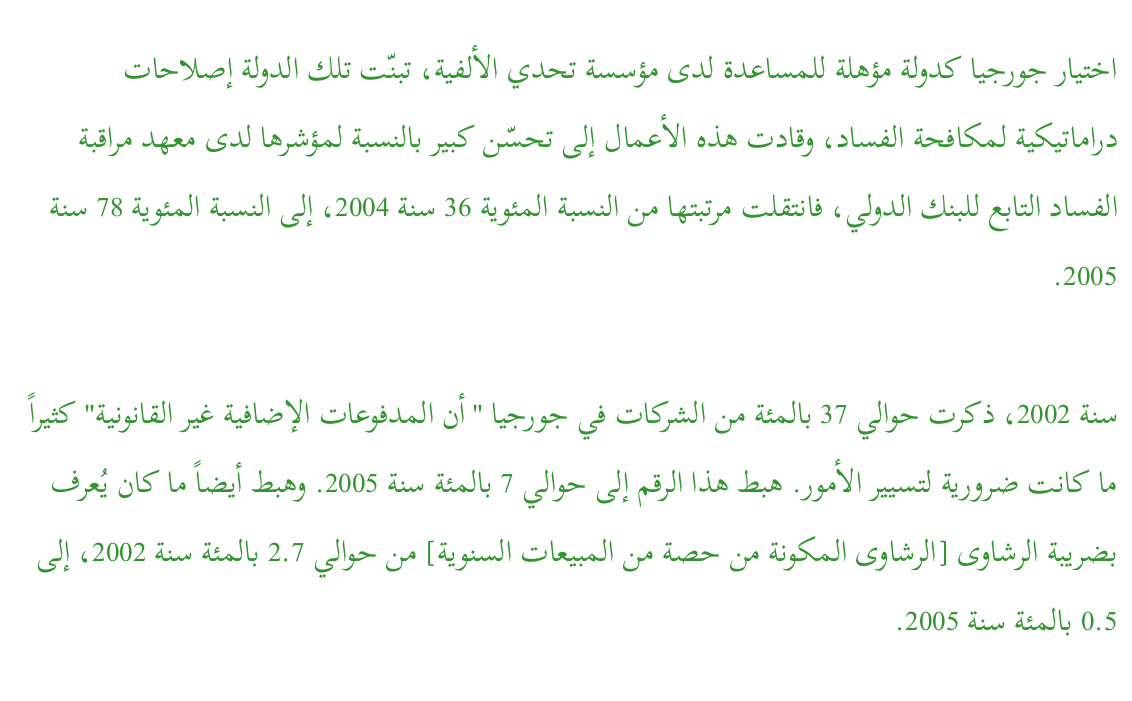اختيار جورجيا كدولة مؤهلة للمساعدة لدى مؤسسة تحدي الألفية، تبنّت تلك الدولة إصلاحات دراماتيكية لمكافحة الفساد، وقادت هذه الأعمال إلى تحسّن كبير بالنسبة لمؤشرها لدى معهد مراقبة الفساد التابع للبنك الدولي، فانتقلت مرتبتها من النسبة المئوية 36 سنة 2004، إلى النسبة المئوية 78 سنة 2005.

سنة 2002، ذكرت حوالي 37 بالمئة من الشركات في جورجيا "أن المدفوعات الإضافية غير القانونية" كثيراً ما كانت ضرورية لتسيير الأمور. هبط هذا الرقم إلى حوالي 7 بالمئة سنة 2005. وهبط أيضاً ما كان يُعرف بضريبة الرشاوى [الرشاوى المكونة من حصة من المبيعات السنوية] من حوالي 2.7 بالمئة سنة 2002، إلى 0.5 بالمئة سنة 2005.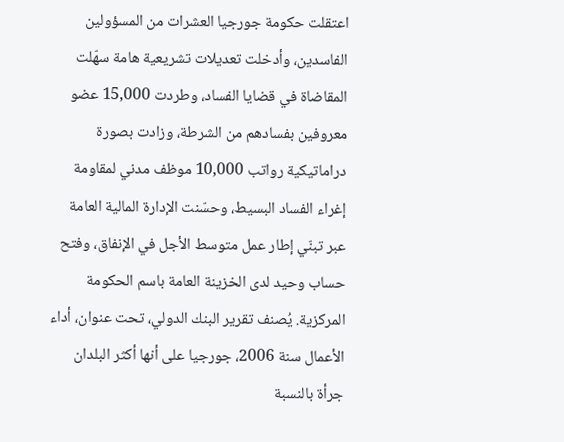اعتقلت حكومة جورجيا العشرات من المسؤولين الفاسدين، وأدخلت تعديلات تشريعية هامة سهّلت المقاضاة في قضايا الفساد، وطردت 15,000 عضو معروفين بفسادهم من الشرطة، وزادت بصورة دراماتيكية رواتب 10,000 موظف مدني لمقاومة إغراء الفساد البسيط، وحسّنت الإدارة المالية العامة عبر تبنّي إطار عمل متوسط الأجل في الإنفاق، وفتح حساب وحيد لدى الخزينة العامة باسم الحكومة المركزية. يُصنف تقرير البنك الدولي، تحت عنوان، أداء الأعمال سنة 2006، جورجيا على أنها أكثر البلدان جرأة بالنسبة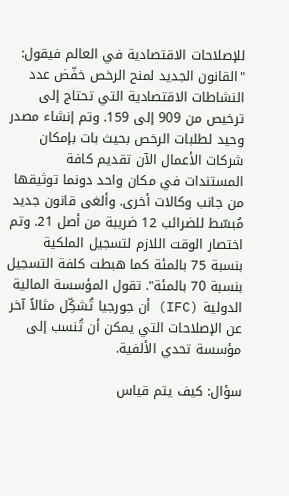للإصلاحات الاقتصادية في العالم فيقول: "القانون الجديد لمنح الرخص خفّض عدد النشاطات الاقتصادية التي تحتاج إلى ترخيص من 909 إلى 159. وتم إنشاء مصدر وحيد لطلبات الرخص بحيث بات بإمكان شركات الأعمال الآن تقديم كافة المستندات في مكان واحد دونما توثيقها من جانب وكالات أخرى. وألغى قانون جديد مُبسّط للضرائب 12 ضريبة من أصل 21. وتم اختصار الوقت اللازم لتسجيل الملكية بنسبة 75 بالمئة كما هبطت كلفة التسجيل بنسبة 70 بالمئة". تقول المؤسسة المالية الدولية (IFC) أن جورجيا تُشكِّل مثالاً آخر عن الإصلاحات التي يمكن أن تُنسب إلى مؤسسة تحدي الألفية.

سؤال: كيف يتم قياس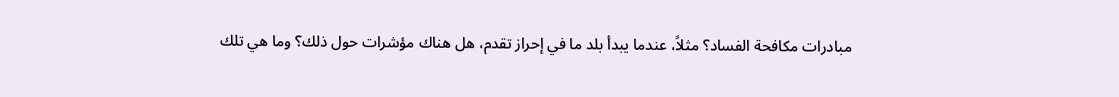مبادرات مكافحة الفساد؟ مثلاً، عندما يبدأ بلد ما في إحراز تقدم، هل هناك مؤشرات حول ذلك؟ وما هي تلك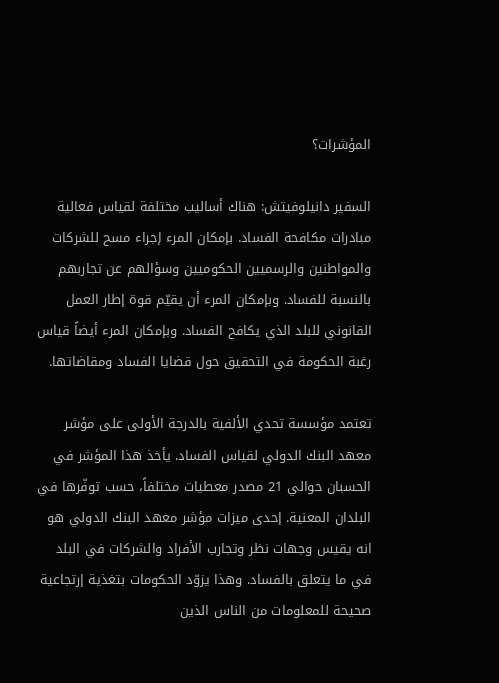المؤشرات؟

السفير دانيلوفيتش: هناك أساليب مختلفة لقياس فعالية مبادرات مكافحة الفساد. بإمكان المرء إجراء مسح للشركات والمواطنين والرسميين الحكوميين وسؤالهم عن تجاربهم بالنسبة للفساد. وبإمكان المرء أن يقيّم قوة إطار العمل القانوني للبلد الذي يكافح الفساد. وبإمكان المرء أيضاً قياس رغبة الحكومة في التحقيق حول قضايا الفساد ومقاضاتها.

تعتمد مؤسسة تحدي الألفية بالدرجة الأولى على مؤشر معهد البنك الدولي لقياس الفساد. يأخذ هذا المؤشر في الحسبان حوالي 21 مصدر معطيات مختلفاً، حسب توفّرها في البلدان المعنية. إحدى ميزات مؤشر معهد البنك الدولي هو انه يقيس وجهات نظر وتجارب الأفراد والشركات في البلد في ما يتعلق بالفساد. وهذا يزوّد الحكومات بتغذية إرتجاعية صحيحة للمعلومات من الناس الذين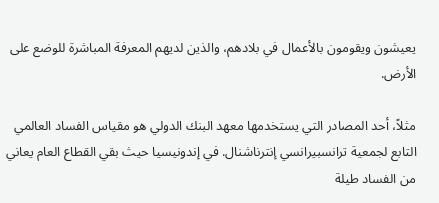يعيشون ويقومون بالأعمال في بلادهم، والذين لديهم المعرفة المباشرة للوضع على الأرض.

مثلاً، أحد المصادر التي يستخدمها معهد البنك الدولي هو مقياس الفساد العالمي التابع لجمعية ترانسبيرانسي إنترناشنال. في إندونيسيا حيث بقي القطاع العام يعاني من الفساد طيلة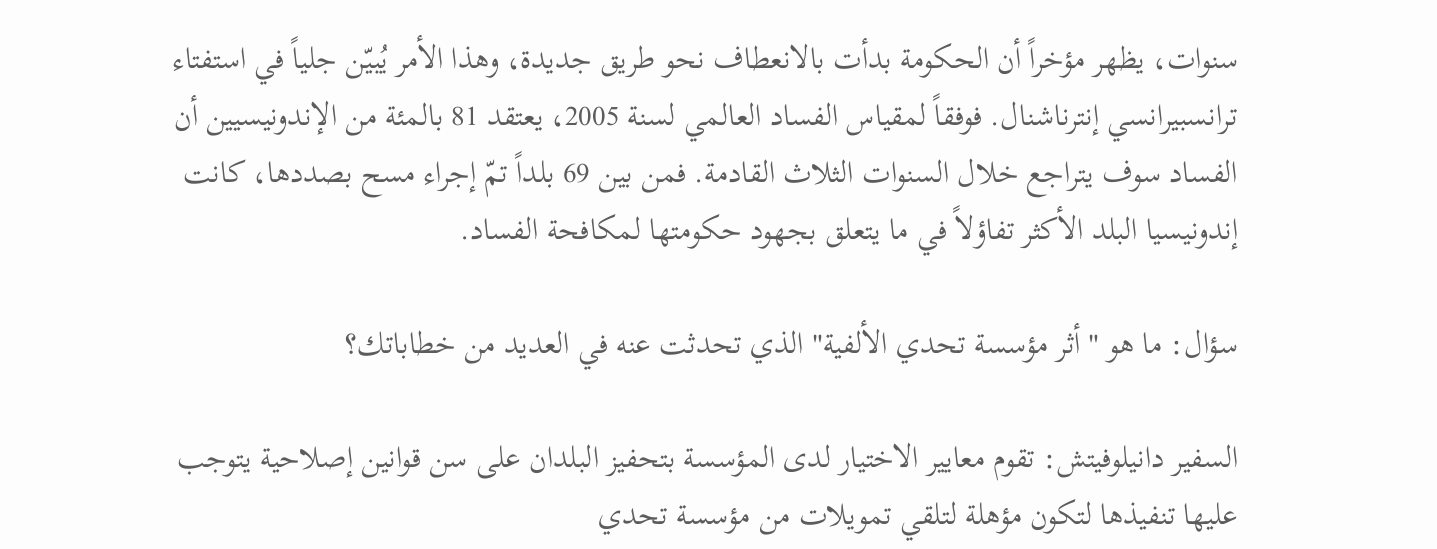سنوات، يظهر مؤخراً أن الحكومة بدأت بالانعطاف نحو طريق جديدة، وهذا الأمر يُبيّن جلياً في استفتاء ترانسبيرانسي إنترناشنال. فوفقاً لمقياس الفساد العالمي لسنة 2005، يعتقد 81 بالمئة من الإندونيسيين أن الفساد سوف يتراجع خلال السنوات الثلاث القادمة. فمن بين 69 بلداً تمّ إجراء مسح بصددها، كانت إندونيسيا البلد الأكثر تفاؤلاً في ما يتعلق بجهود حكومتها لمكافحة الفساد.

سؤال: ما هو "أثر مؤسسة تحدي الألفية" الذي تحدثت عنه في العديد من خطاباتك؟

السفير دانيلوفيتش: تقوم معايير الاختيار لدى المؤسسة بتحفيز البلدان على سن قوانين إصلاحية يتوجب عليها تنفيذها لتكون مؤهلة لتلقي تمويلات من مؤسسة تحدي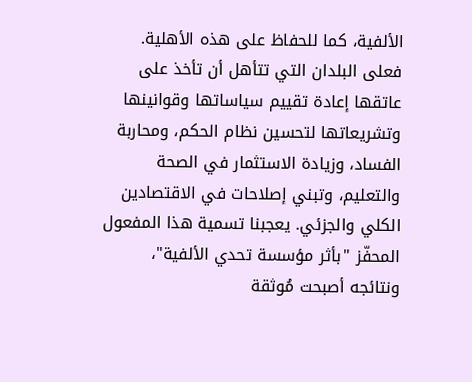الألفية، كما للحفاظ على هذه الأهلية. فعلى البلدان التي تتأهل أن تأخذ على عاتقها إعادة تقييم سياساتها وقوانينها وتشريعاتها لتحسين نظام الحكم، ومحاربة الفساد، وزيادة الاستثمار في الصحة والتعليم، وتبني إصلاحات في الاقتصادين الكلي والجزئي. يعجبنا تسمية هذا المفعول المحفّز "بأثر مؤسسة تحدي الألفية"، ونتائجه أصبحت مُوثقة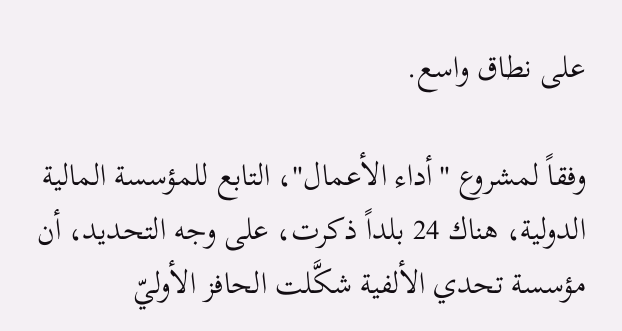على نطاق واسع.

وفقاً لمشروع "أداء الأعمال"، التابع للمؤسسة المالية الدولية، هناك 24 بلداً ذكرت، على وجه التحديد، أن مؤسسة تحدي الألفية شكَّلت الحافز الأوليّ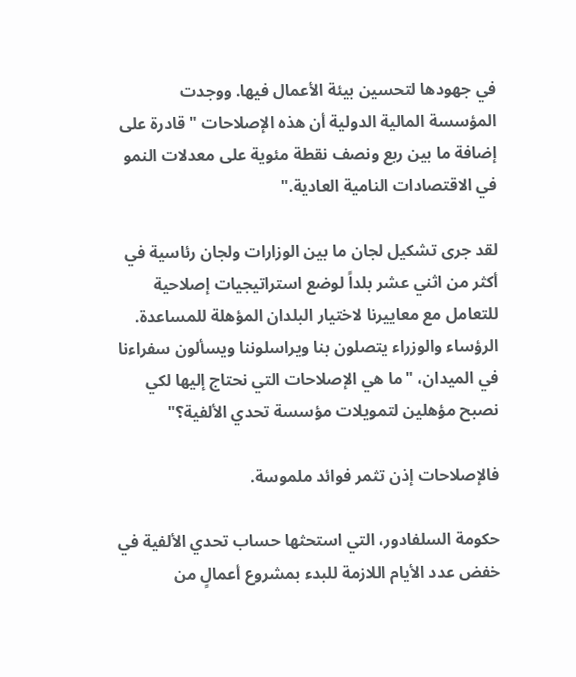في جهودها لتحسين بيئة الأعمال فيها. ووجدت المؤسسة المالية الدولية أن هذه الإصلاحات "قادرة على إضافة ما بين ربع ونصف نقطة مئوية على معدلات النمو في الاقتصادات النامية العادية."

لقد جرى تشكيل لجان ما بين الوزارات ولجان رئاسية في أكثر من اثني عشر بلداً لوضع استراتيجيات إصلاحية للتعامل مع معاييرنا لاختيار البلدان المؤهلة للمساعدة. الرؤساء والوزراء يتصلون بنا ويراسلوننا ويسألون سفراءنا في الميدان، "ما هي الإصلاحات التي نحتاج إليها لكي نصبح مؤهلين لتمويلات مؤسسة تحدي الألفية؟"

فالإصلاحات إذن تثمر فوائد ملموسة.

حكومة السلفادور، التي استحثها حساب تحدي الألفية في خفض عدد الأيام اللازمة للبدء بمشروع أعمالٍ من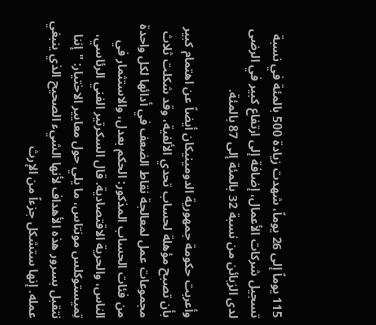115 يوماً إلى 26 يوماً، شهدت زيادة 500 بالمئة في نسبة تسجيل شركات الأعمال، إضافة إلى ارتفاع كبير في الرضى لدى الزبائن من نسبة 32 بالمئة إلى 87 بالمئة.

وأعربت حكومة جمهورية الدومينيكان أيضاً عن اهتمام كبير بأن تصبح مؤهلة لحساب تحدي الألفية، وقد شكلت ثلاث مجموعات عمل لمعالجة نقاط الضعف في أدائها لكل واحدة من فئات الحساب المذكور: الحكم بعدل، والاستثمار في الناس، والحرية الاقتصادية. قال السكرتير الفني الرئاسي، تِميستوكلس مونتاس، ما يلي حول معايير الاختيار: "إننا نتقبل بسرور هذه الأهداف لأنها الشيء الصحيح الذي ينبغي عمله. إنها ستشكل جزءاً من الإرث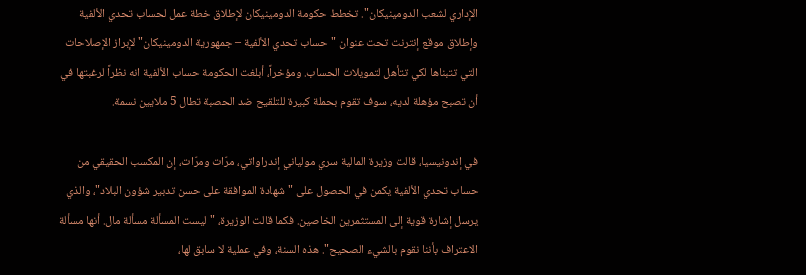الإداري لشعب الدومينيكان". تخطط حكومة الدومينيكان لإطلاق خطة عمل لحساب تحدي الألفية وإطلاق موقع إنترنت تحت عنوان "حساب تحدي الألفية – جمهورية الدومينيكان" لإبراز الإصلاحات التي تتبناها لكي تتأهل لتمويلات الحساب. ومؤخراً، أبلغت الحكومة حساب الألفية انه نظراً لرغبتها في أن تصبح مؤهلة لديه، سوف تقوم بحملة كبيرة للتلقيح ضد الحصبة تطال 5 ملايين نسمة.

في إندونيسيا، قالت وزيرة المالية سري مولياني إندراواتي، مرّات ومرّات، إن المكسب الحقيقي من حساب تحدي الألفية يكمن في الحصول على "شهادة الموافقة على حسن تدبير شؤون البلاد"، والذي يرسل إشارة قوية إلى المستثمرين الخاصين. فكما قالت الوزيرة، "ليست المسألة مسألة مال. أنها مسألة الاعتراف بأننا نقوم بالشيء الصحيح". هذه السنة، وفي عملية لا سابق لها،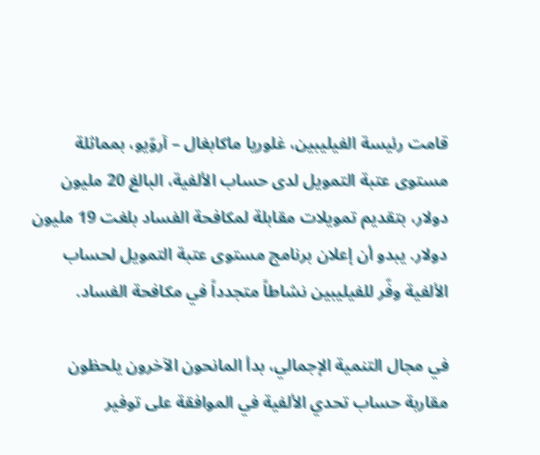قامت رئيسة الفيليبين، غلوريا ماكابغال – آروّيو، بمماثلة مستوى عتبة التمويل لدى حساب الألفية، البالغ 20 مليون دولار، بتقديم تمويلات مقابلة لمكافحة الفساد بلغت 19 مليون دولار. يبدو أن إعلان برنامج مستوى عتبة التمويل لحساب الألفية وفّر للفيليبين نشاطاً متجدداً في مكافحة الفساد.

في مجال التنمية الإجمالي، بدأ المانحون الآخرون يلحظون مقاربة حساب تحدي الألفية في الموافقة على توفير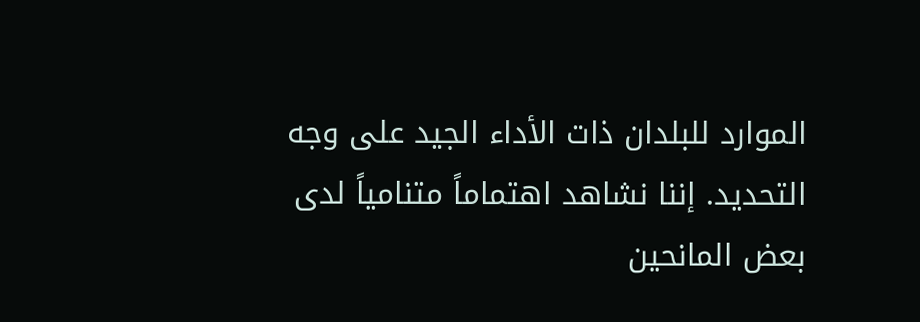الموارد للبلدان ذات الأداء الجيد على وجه التحديد. إننا نشاهد اهتماماً متنامياً لدى بعض المانحين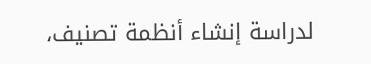لدراسة إنشاء أنظمة تصنيف،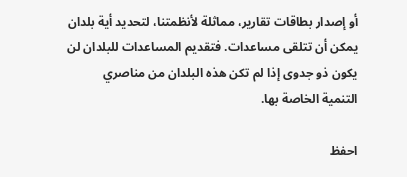أو إصدار بطاقات تقارير، مماثلة لأنظمتنا، لتحديد أية بلدان يمكن أن تتلقى مساعدات. فتقديم المساعدات للبلدان لن يكون ذو جدوى إذا لم تكن هذه البلدان من مناصري التنمية الخاصة بها.

احفظ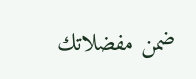ضمن مفضلاتك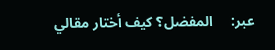عبر:     المفضل؟ كيف أختار مقالي